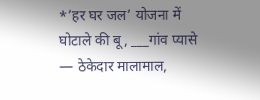*’हर घर जल’ योजना में घोटाले की बू, ___गांव प्यासे — ठेकेदार मालामाल,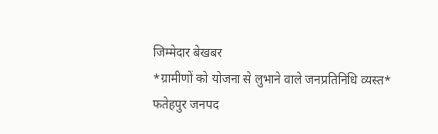जिम्मेदार बेखबर
*ग्रामीणों को योजना से लुभाने वाले जनप्रतिनिधि व्यस्त*
फतेहपुर जनपद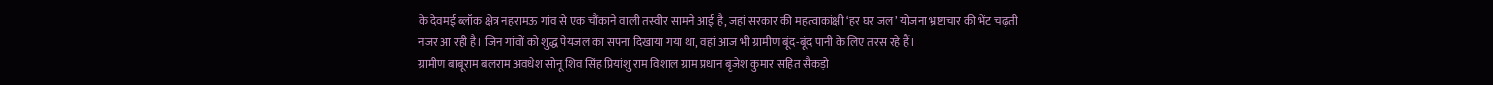के देवमई ब्लॉक क्षेत्र नहरामऊ गांव से एक चौंकाने वाली तस्वीर सामने आई है, जहां सरकार की महत्वाकांक्षी ‘हर घर जल’ योजना भ्रष्टाचार की भेंट चढ़ती नजर आ रही है। जिन गांवों को शुद्ध पेयजल का सपना दिखाया गया था, वहां आज भी ग्रामीण बूंद-बूंद पानी के लिए तरस रहे हैं।
ग्रामीण बाबूराम बलराम अवधेश सोनू शिव सिंह प्रियांशु राम विशाल ग्राम प्रधान बृजेश कुमार सहित सैकड़ो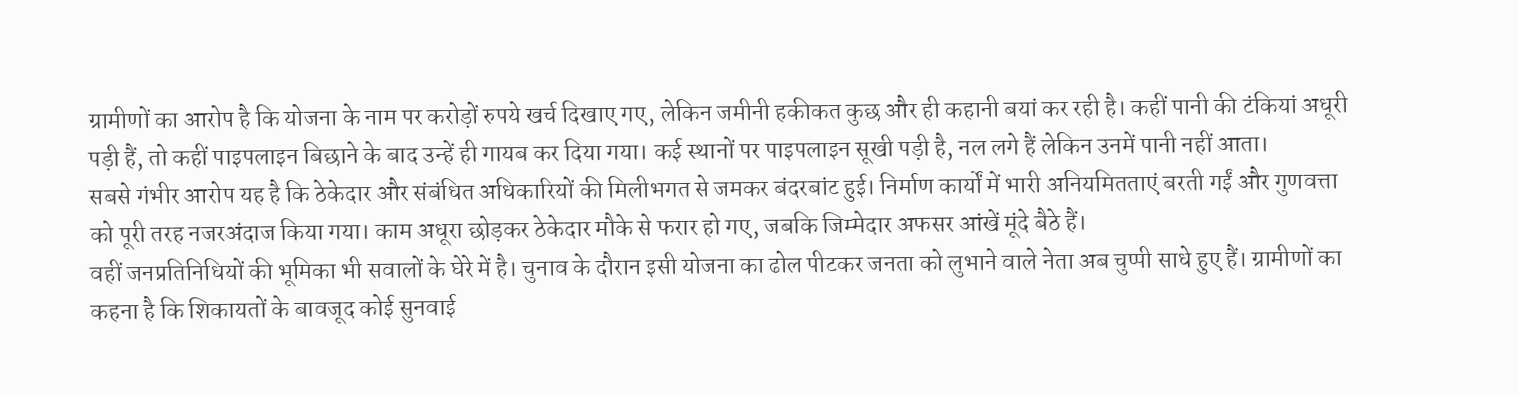ग्रामीणों का आरोप है कि योजना के नाम पर करोड़ों रुपये खर्च दिखाए गए, लेकिन जमीनी हकीकत कुछ और ही कहानी बयां कर रही है। कहीं पानी की टंकियां अधूरी पड़ी हैं, तो कहीं पाइपलाइन बिछाने के बाद उन्हें ही गायब कर दिया गया। कई स्थानों पर पाइपलाइन सूखी पड़ी है, नल लगे हैं लेकिन उनमें पानी नहीं आता।
सबसे गंभीर आरोप यह है कि ठेकेदार और संबंधित अधिकारियों की मिलीभगत से जमकर बंदरबांट हुई। निर्माण कार्यों में भारी अनियमितताएं बरती गईं और गुणवत्ता को पूरी तरह नजरअंदाज किया गया। काम अधूरा छोड़कर ठेकेदार मौके से फरार हो गए, जबकि जिम्मेदार अफसर आंखें मूंदे बैठे हैं।
वहीं जनप्रतिनिधियों की भूमिका भी सवालों के घेरे में है। चुनाव के दौरान इसी योजना का ढोल पीटकर जनता को लुभाने वाले नेता अब चुप्पी साधे हुए हैं। ग्रामीणों का कहना है कि शिकायतों के बावजूद कोई सुनवाई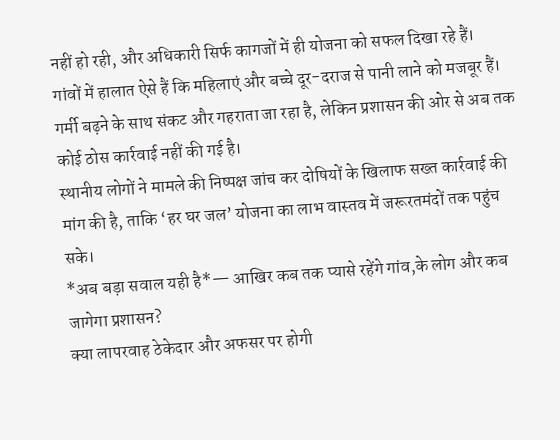नहीं हो रही, और अधिकारी सिर्फ कागजों में ही योजना को सफल दिखा रहे हैं।
गांवों में हालात ऐसे हैं कि महिलाएं और बच्चे दूर-दराज से पानी लाने को मजबूर हैं। गर्मी बढ़ने के साथ संकट और गहराता जा रहा है, लेकिन प्रशासन की ओर से अब तक कोई ठोस कार्रवाई नहीं की गई है।
स्थानीय लोगों ने मामले की निष्पक्ष जांच कर दोषियों के खिलाफ सख्त कार्रवाई की मांग की है, ताकि ‘हर घर जल’ योजना का लाभ वास्तव में जरूरतमंदों तक पहुंच सके।
*अब बड़ा सवाल यही है*— आखिर कब तक प्यासे रहेंगे गांव,के लोग और कब जागेगा प्रशासन?
क्या लापरवाह ठेकेदार और अफसर पर होगी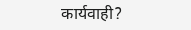कार्यवाही?